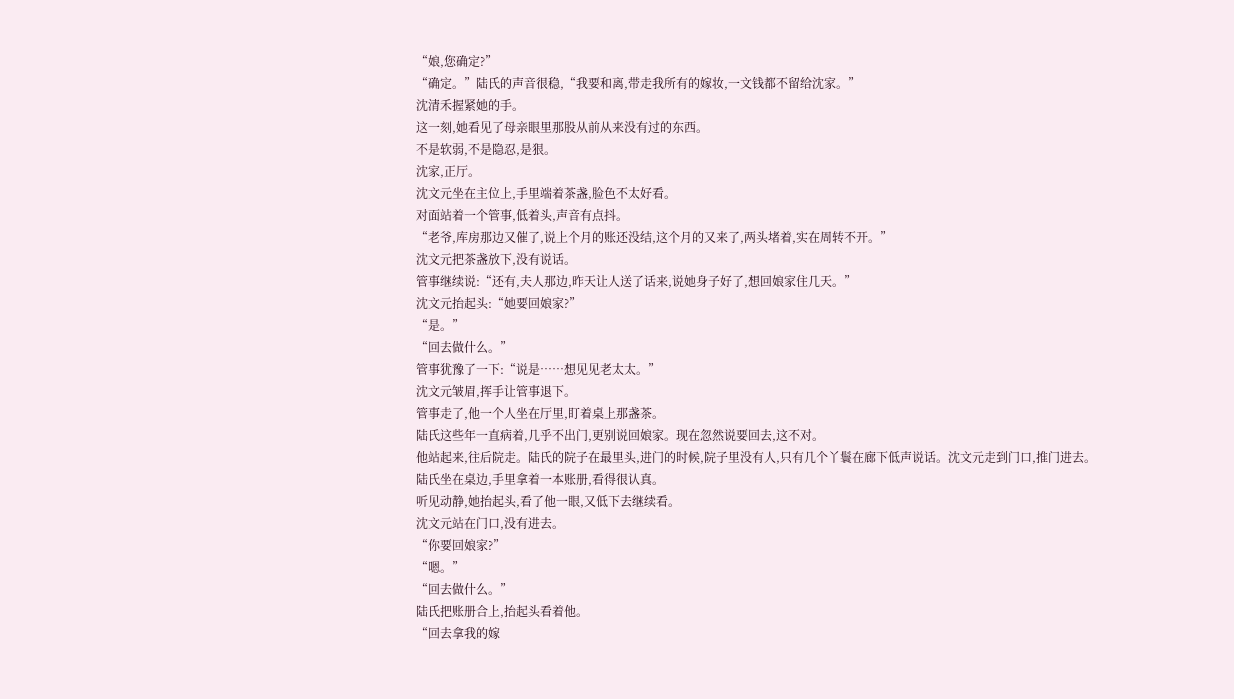“娘,您确定?”
“确定。”陆氏的声音很稳,“我要和离,带走我所有的嫁妆,一文钱都不留给沈家。”
沈清禾握紧她的手。
这一刻,她看见了母亲眼里那股从前从来没有过的东西。
不是软弱,不是隐忍,是狠。
沈家,正厅。
沈文元坐在主位上,手里端着茶盏,脸色不太好看。
对面站着一个管事,低着头,声音有点抖。
“老爷,库房那边又催了,说上个月的账还没结,这个月的又来了,两头堵着,实在周转不开。”
沈文元把茶盏放下,没有说话。
管事继续说:“还有,夫人那边,昨天让人送了话来,说她身子好了,想回娘家住几天。”
沈文元抬起头:“她要回娘家?”
“是。”
“回去做什么。”
管事犹豫了一下:“说是……想见见老太太。”
沈文元皱眉,挥手让管事退下。
管事走了,他一个人坐在厅里,盯着桌上那盏茶。
陆氏这些年一直病着,几乎不出门,更别说回娘家。现在忽然说要回去,这不对。
他站起来,往后院走。陆氏的院子在最里头,进门的时候,院子里没有人,只有几个丫鬟在廊下低声说话。沈文元走到门口,推门进去。
陆氏坐在桌边,手里拿着一本账册,看得很认真。
听见动静,她抬起头,看了他一眼,又低下去继续看。
沈文元站在门口,没有进去。
“你要回娘家?”
“嗯。”
“回去做什么。”
陆氏把账册合上,抬起头看着他。
“回去拿我的嫁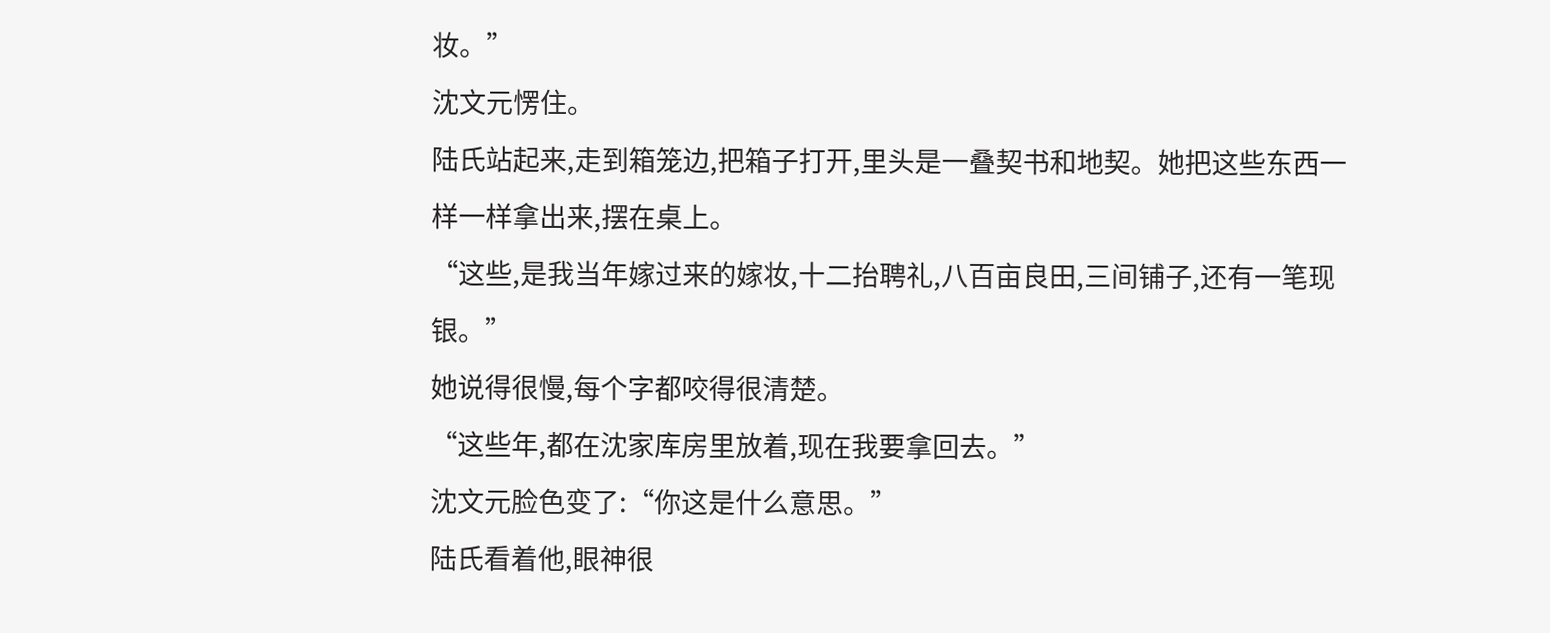妆。”
沈文元愣住。
陆氏站起来,走到箱笼边,把箱子打开,里头是一叠契书和地契。她把这些东西一样一样拿出来,摆在桌上。
“这些,是我当年嫁过来的嫁妆,十二抬聘礼,八百亩良田,三间铺子,还有一笔现银。”
她说得很慢,每个字都咬得很清楚。
“这些年,都在沈家库房里放着,现在我要拿回去。”
沈文元脸色变了:“你这是什么意思。”
陆氏看着他,眼神很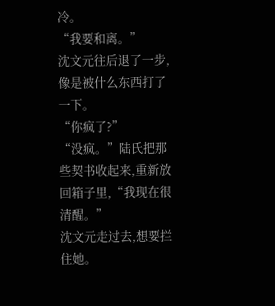冷。
“我要和离。”
沈文元往后退了一步,像是被什么东西打了一下。
“你疯了?”
“没疯。”陆氏把那些契书收起来,重新放回箱子里,“我现在很清醒。”
沈文元走过去,想要拦住她。